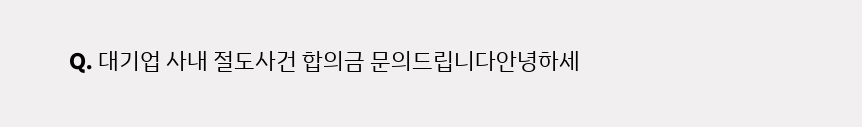Q. 대기업 사내 절도사건 합의금 문의드립니다안녕하세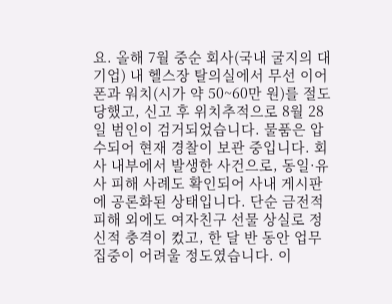요. 올해 7월 중순 회사(국내 굴지의 대기업) 내 헬스장 탈의실에서 무선 이어폰과 워치(시가 약 50~60만 원)를 절도당했고, 신고 후 위치추적으로 8월 28일 범인이 검거되었습니다. 물품은 압수되어 현재 경찰이 보관 중입니다. 회사 내부에서 발생한 사건으로, 동일·유사 피해 사례도 확인되어 사내 게시판에 공론화된 상태입니다. 단순 금전적 피해 외에도 여자친구 선물 상실로 정신적 충격이 컸고, 한 달 반 동안 업무 집중이 어려울 정도였습니다. 이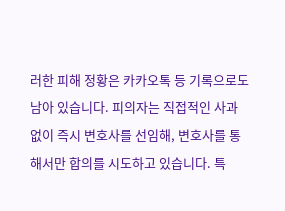러한 피해 정황은 카카오톡 등 기록으로도 남아 있습니다. 피의자는 직접적인 사과 없이 즉시 변호사를 선임해, 변호사를 통해서만 합의를 시도하고 있습니다. 특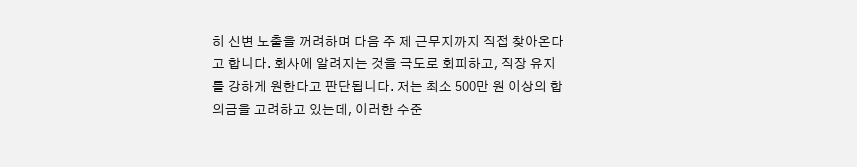히 신변 노출을 꺼려하며 다음 주 제 근무지까지 직접 찾아온다고 합니다. 회사에 알려지는 것을 극도로 회피하고, 직장 유지를 강하게 원한다고 판단됩니다. 저는 최소 500만 원 이상의 합의금을 고려하고 있는데, 이러한 수준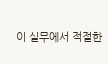이 실무에서 적절한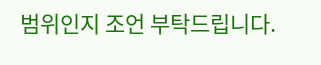범위인지 조언 부탁드립니다.